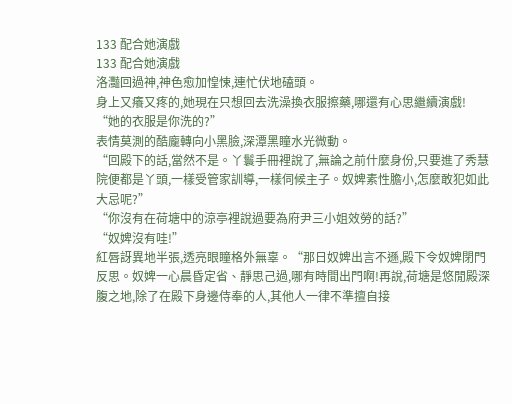133 配合她演戲
133 配合她演戲
洛灩回過神,神色愈加惶悚,連忙伏地磕頭。
身上又癢又疼的,她現在只想回去洗澡換衣服擦藥,哪還有心思繼續演戲!
“她的衣服是你洗的?”
表情莫測的酷龐轉向小黑臉,深潭黑瞳水光微動。
“回殿下的話,當然不是。丫鬟手冊裡說了,無論之前什麼身份,只要進了秀慧院便都是丫頭,一樣受管家訓導,一樣伺候主子。奴婢素性膽小,怎麼敢犯如此大忌呢?”
“你沒有在荷塘中的涼亭裡說過要為府尹三小姐效勞的話?”
“奴婢沒有哇!”
紅唇訝異地半張,透亮眼瞳格外無辜。“那日奴婢出言不遜,殿下令奴婢閉門反思。奴婢一心晨昏定省、靜思己過,哪有時間出門啊!再說,荷塘是悠閒殿深腹之地,除了在殿下身邊侍奉的人,其他人一律不準擅自接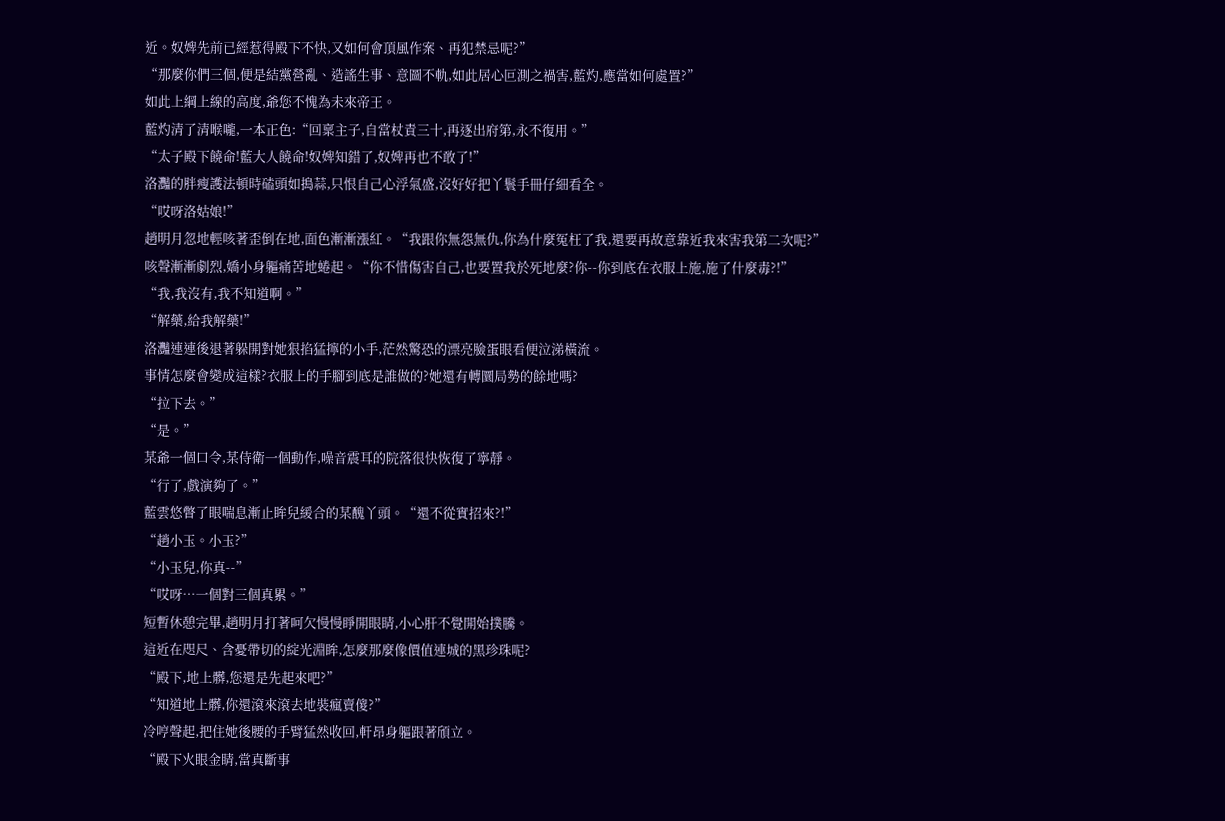近。奴婢先前已經惹得殿下不快,又如何會頂風作案、再犯禁忌呢?”
“那麼你們三個,便是結黨營亂、造謠生事、意圖不軌,如此居心叵測之禍害,藍灼,應當如何處置?”
如此上綱上線的高度,爺您不愧為未來帝王。
藍灼清了清喉嚨,一本正色:“回稟主子,自當杖責三十,再逐出府第,永不復用。”
“太子殿下饒命!藍大人饒命!奴婢知錯了,奴婢再也不敢了!”
洛灩的胖瘦護法頓時磕頭如搗蒜,只恨自己心浮氣盛,沒好好把丫鬟手冊仔細看全。
“哎呀洛姑娘!”
趙明月忽地輕咳著歪倒在地,面色漸漸漲紅。“我跟你無怨無仇,你為什麼冤枉了我,還要再故意靠近我來害我第二次呢?”
咳聲漸漸劇烈,嬌小身軀痛苦地蜷起。“你不惜傷害自己,也要置我於死地麼?你--你到底在衣服上施,施了什麼毒?!”
“我,我沒有,我不知道啊。”
“解藥,給我解藥!”
洛灩連連後退著躲開對她狠掐猛擰的小手,茫然驚恐的漂亮臉蛋眼看便泣涕橫流。
事情怎麼會變成這樣?衣服上的手腳到底是誰做的?她還有轉圜局勢的餘地嗎?
“拉下去。”
“是。”
某爺一個口令,某侍衛一個動作,噪音震耳的院落很快恢復了寧靜。
“行了,戲演夠了。”
藍雲悠瞥了眼喘息漸止眸兒緩合的某醜丫頭。“還不從實招來?!”
“趙小玉。小玉?”
“小玉兒,你真--”
“哎呀…一個對三個真累。”
短暫休憩完畢,趙明月打著呵欠慢慢睜開眼睛,小心肝不覺開始撲騰。
這近在咫尺、含憂帶切的綻光淵眸,怎麼那麼像價值連城的黑珍珠呢?
“殿下,地上髒,您還是先起來吧?”
“知道地上髒,你還滾來滾去地裝瘋賣傻?”
冷哼聲起,把住她後腰的手臂猛然收回,軒昂身軀跟著頎立。
“殿下火眼金睛,當真斷事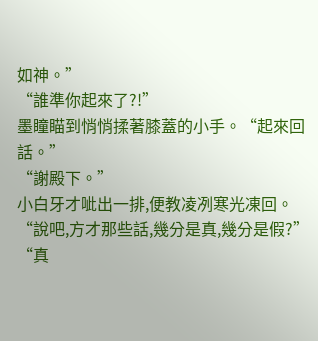如神。”
“誰準你起來了?!”
墨瞳瞄到悄悄揉著膝蓋的小手。“起來回話。”
“謝殿下。”
小白牙才呲出一排,便教凌冽寒光凍回。
“說吧,方才那些話,幾分是真,幾分是假?”
“真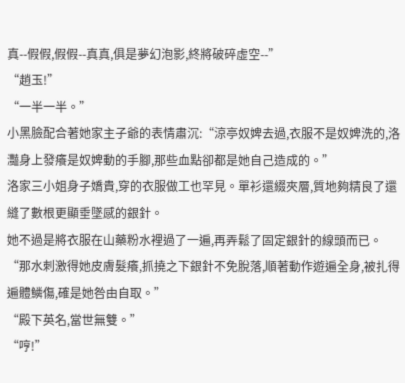真--假假,假假--真真,俱是夢幻泡影,終將破碎虛空--”
“趙玉!”
“一半一半。”
小黑臉配合著她家主子爺的表情肅沉:“涼亭奴婢去過,衣服不是奴婢洗的,洛灩身上發癢是奴婢動的手腳,那些血點卻都是她自己造成的。”
洛家三小姐身子嬌貴,穿的衣服做工也罕見。單衫還綴夾層,質地夠精良了還縫了數根更顯垂墜感的銀針。
她不過是將衣服在山藥粉水裡過了一遍,再弄鬆了固定銀針的線頭而已。
“那水刺激得她皮膚髮癢,抓撓之下銀針不免脫落,順著動作遊遍全身,被扎得遍體鱗傷,確是她咎由自取。”
“殿下英名,當世無雙。”
“哼!”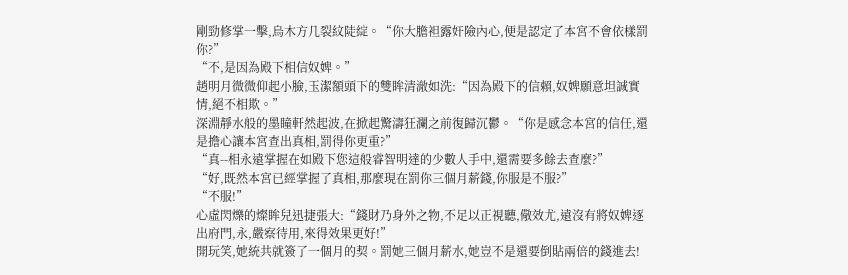剛勁修掌一擊,烏木方几裂紋陡綻。“你大膽袒露奸險內心,便是認定了本宮不會依樣罰你?”
“不,是因為殿下相信奴婢。”
趙明月微微仰起小臉,玉潔額頭下的雙眸清澈如洗:“因為殿下的信賴,奴婢願意坦誠實情,絕不相欺。”
深淵靜水般的墨瞳軒然起波,在掀起驚濤狂瀾之前復歸沉鬱。“你是感念本宮的信任,還是擔心讓本宮查出真相,罰得你更重?”
“真--相永遠掌握在如殿下您這般睿智明達的少數人手中,還需要多餘去查麼?”
“好,既然本宮已經掌握了真相,那麼現在罰你三個月薪錢,你服是不服?”
“不服!”
心虛閃爍的燦眸兒迅捷張大:“錢財乃身外之物,不足以正視聽,儆效尤,遠沒有將奴婢逐出府門,永,嚴察待用,來得效果更好!”
開玩笑,她統共就簽了一個月的契。罰她三個月薪水,她豈不是還要倒貼兩倍的錢進去!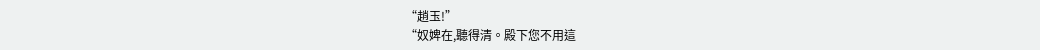“趙玉!”
“奴婢在,聽得清。殿下您不用這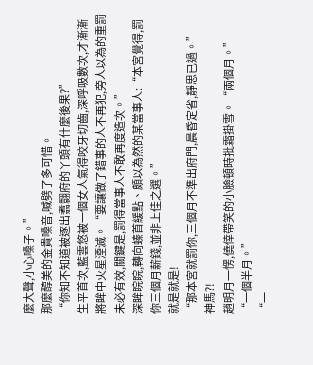麼大聲,小心嗓子。”
那麼醇美的金貴嗓音,喊劈了多可惜。
“你知不知道被逐出翥翾府的丫頭有什麼後果?”
生平首次,藍雲悠被一個女人氣得咬牙切齒,深呼吸數次,才漸漸將眸中火星湮滅。“要讓做了錯事的人不再犯,旁人以為的重罰未必有效,關鍵是,罰得當事人不敢再度造次。”
深眸睆睆,轉向螓首緩點、頗以為然的某當事人:“本宮覺得,罰你三個月薪錢,並非上佳之選。”
就是就是!
“那本宮就罰你,三個月不準出府門,晨昏定省,靜思已過。”
神馬?!
趙明月一愣,僥倖帶笑的小臉頓時批霜掛雪。“兩個月。”
“一個半月。”
“一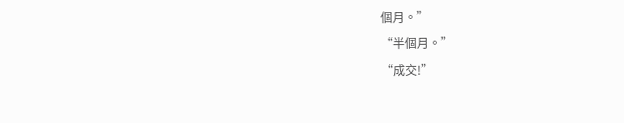個月。”
“半個月。”
“成交!”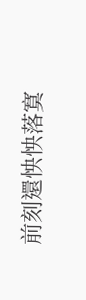前刻還怏怏落寞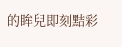的眸兒即刻黠彩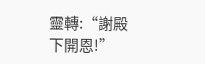靈轉:“謝殿下開恩!”